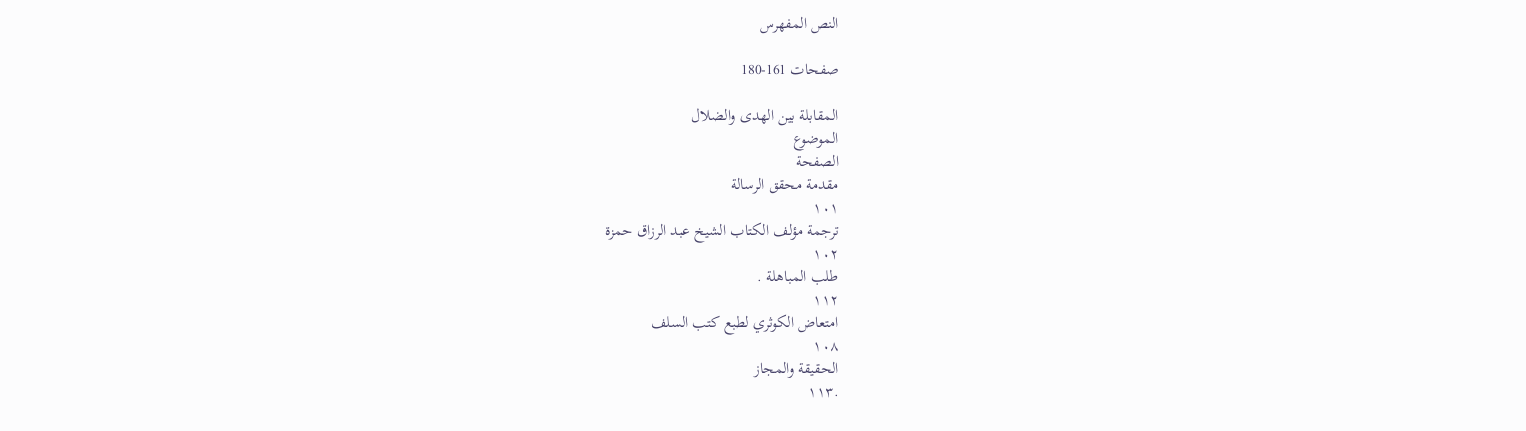النص المفهرس

صفحات 161-180

المقابلة بين الهدى والضلال
الموضوع
الصفحة
مقدمة محقق الرسالة
١٠١
ترجمة مؤلف الكتاب الشيخ عبد الرزاق حمزة
١٠٢
طلب المباهلة .
١١٢
امتعاض الكوثري لطبع كتب السلف
١٠٨
الحقيقة والمجاز
.١١٣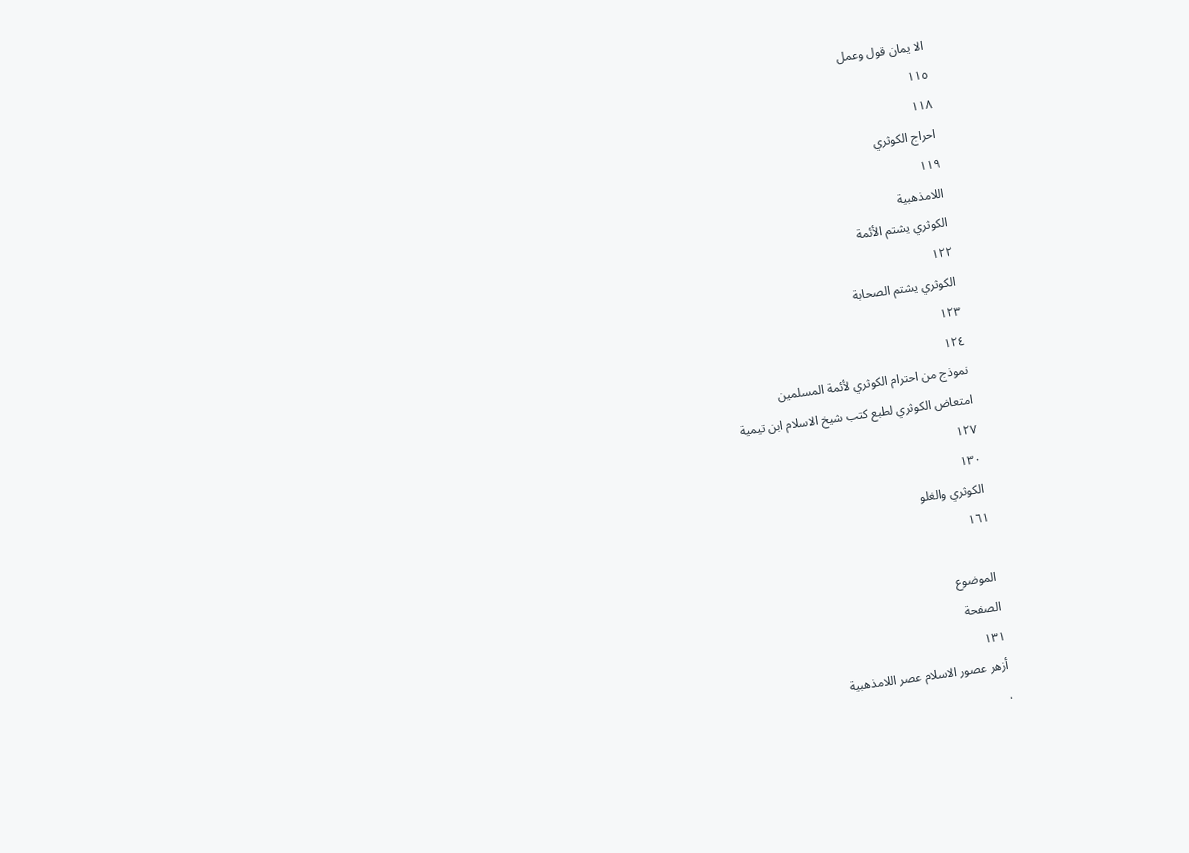الا يمان قول وعمل
١١٥
١١٨
احراج الکوثري
١١٩
اللامذهبية
الكوثري يشتم الأئمة
١٢٢
الکوثري یشتم الصحابة
١٢٣
١٢٤
نموذج من احترام الكوثري لأئمة المسلمين
امتعاض الكوثري لطبع كتب شيخ الاسلام ابن تيمية
١٢٧
١٣٠
الكوثري والغلو
١٦١

الموضوع
الصفحة
١٣١
أزهر عصور الاسلام عصر اللامذهبية
.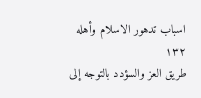اسباب تدهور الاسلام وأهله
١٣٢
طريق العز والسؤدد بالتوجه إلى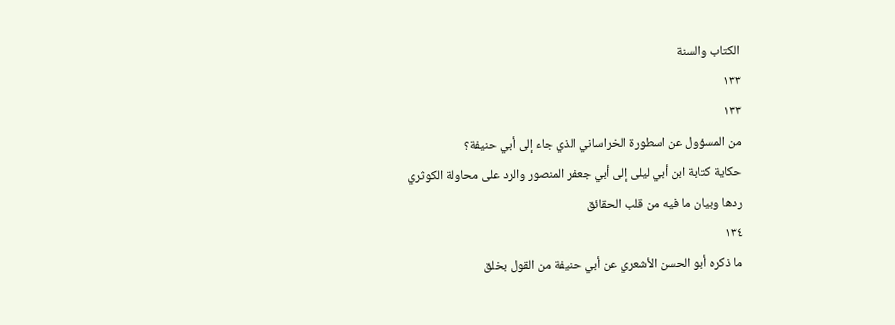الكتاب والسنة
١٣٣
١٣٣
من المسؤول عن اسطورة الخراساني الذي جاء إلى أبي حنيفة؟
حكاية كتابة ابن أبي ليلى إلى أبي جعفر المنصور والرد على محاولة الكوثري
ردها وبيان ما فيه من قلب الحقائق
١٣٤
ما ذكره أبو الحسن الأشعري عن أبي حنيفة من القول بخلق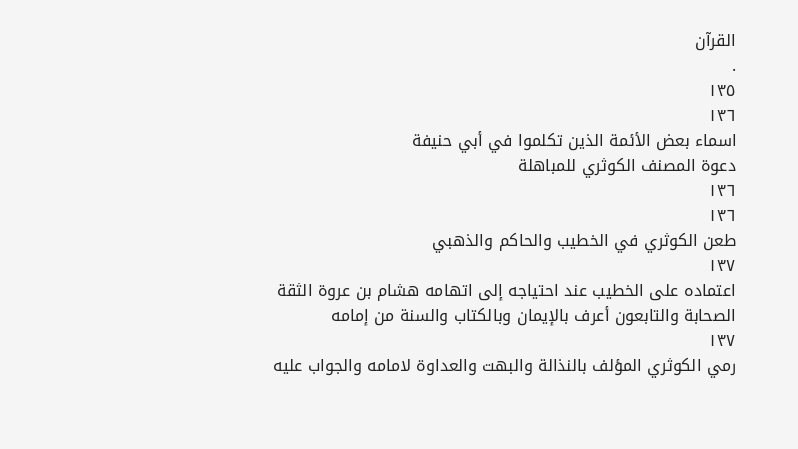القرآن
.
١٣٥
١٣٦
اسماء بعض الأئمة الذين تكلموا في أبي حنيفة
دعوة المصنف الكوثري للمباهلة
١٣٦
١٣٦
طعن الكوثري في الخطيب والحاكم والذهبي
١٣٧
اعتماده على الخطيب عند احتياجه إلى اتهامه هشام بن عروة الثقة
الصحابة والتابعون أعرف بالإيمان وبالكتاب والسنة من إمامه
١٣٧
رمي الكوثري المؤلف بالنذالة والبهت والعداوة لامامه والجواب عليه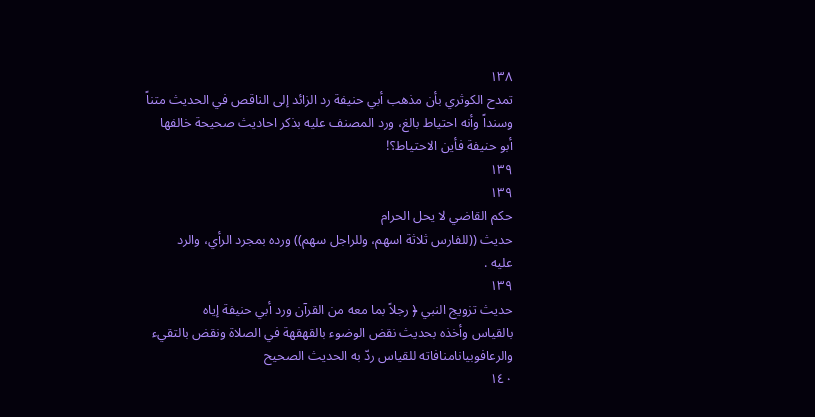١٣٨
تمدح الكوثري بأن مذهب أبي حنيفة رد الزائد إلى الناقص في الحديث متناً
وسنداً وأنه احتياط بالغ، ورد المصنف عليه بذكر احاديث صحيحة خالفها
أبو حنيفة فأين الاحتیاط؟!
١٣٩
١٣٩
حكم القاضي لا يحل الحرام
حديث ((للفارس ثلاثة اسهم، وللراجل سهم)) ورده بمجرد الرأي، والرد
عليه .
١٣٩
حديث تزويج النبي ﴿ رجلاً بما معه من القرآن ورد أبي حنيفة إياه
بالقياس وأخذه بحديث نقض الوضوء بالقهقهة في الصلاة ونقض بالتقيء
والرعافوبیانامنافاته للقياس ردّ به الحديث الصحيح
١٤٠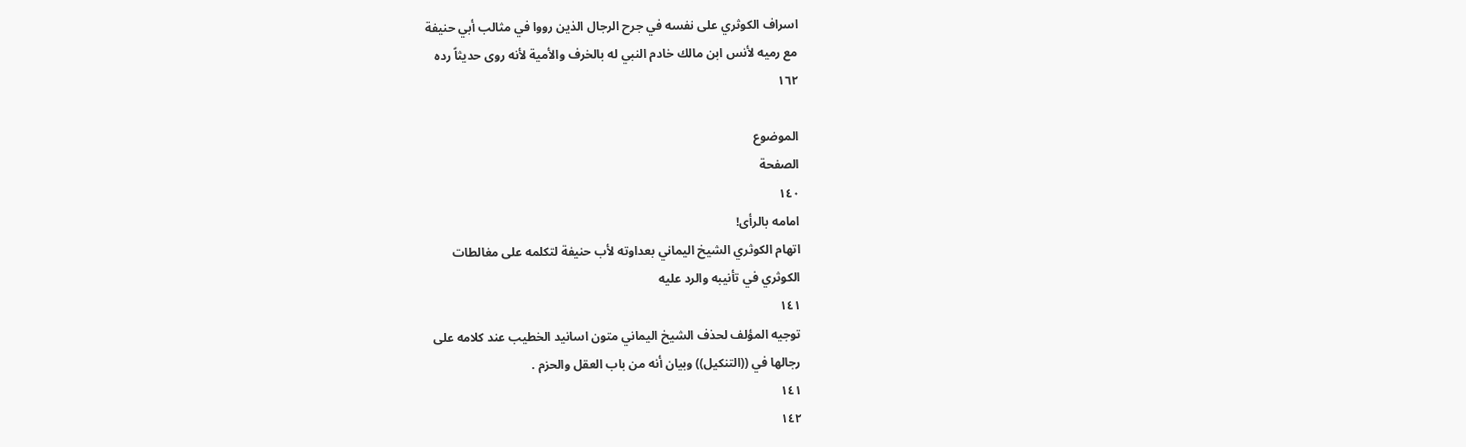اسراف الكوثري على نفسه في جرح الرجال الذين رووا في مثالب أبي حنيفة
مع رميه لأنس ابن مالك خادم النبي له بالخرف والأمية لأنه روى حديثاً رده
١٦٢

الموضوع
الصفحة
١٤٠
امامه بالرأى!
اتهام الكوثري الشيخ اليماني بعداوته لأب حنيفة لتكلمه على مغالطات
الكوثري في تأنيبه والرد علیه
١٤١
توجيه المؤلف لحذف الشيخ اليماني متون اسانيد الخطيب عند كلامه على
رجالها في ((التنكيل)) وبيان أنه من باب العقل والحزم .
١٤١
١٤٢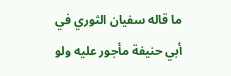ما قاله سفيان الثوري في أبي حنيفة مأجور عليه ولو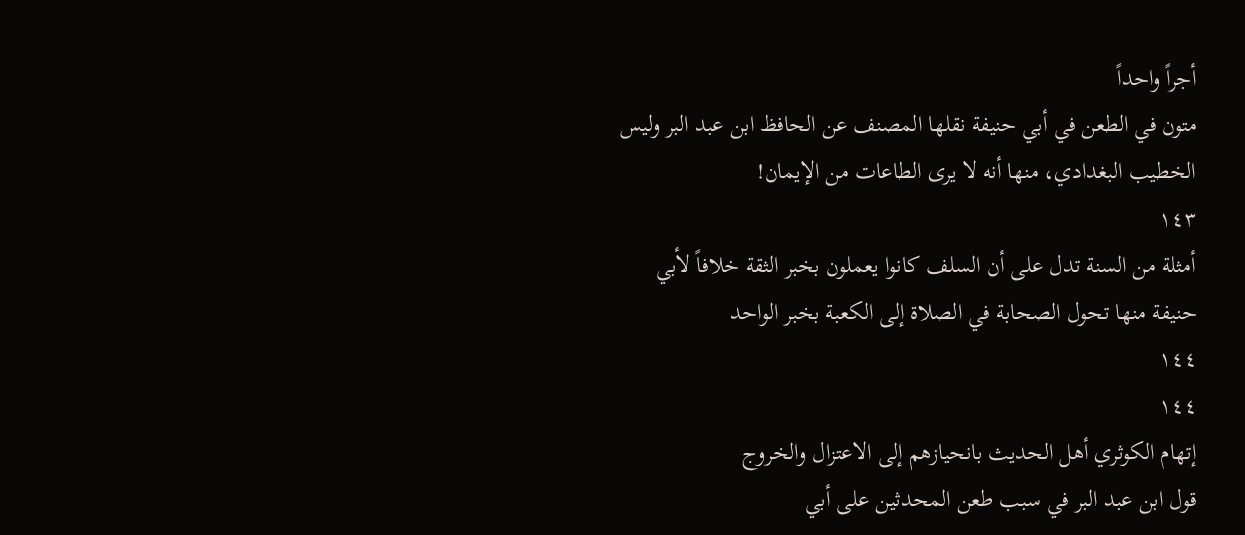أجراً واحداً
متون في الطعن في أبي حنيفة نقلها المصنف عن الحافظ ابن عبد البر وليس
الخطيب البغدادي، منها أنه لا يرى الطاعات من الإيمان!
١٤٣
أمثلة من السنة تدل على أن السلف كانوا يعملون بخبر الثقة خلافاً لأبي
حنيفة منها تحول الصحابة في الصلاة إلى الكعبة بخبر الواحد
١٤٤
١٤٤
إتهام الكوثري أهل الحديث بانحيازهم إلى الاعتزال والخروج
قول ابن عبد البر في سبب طعن المحدثين على أبي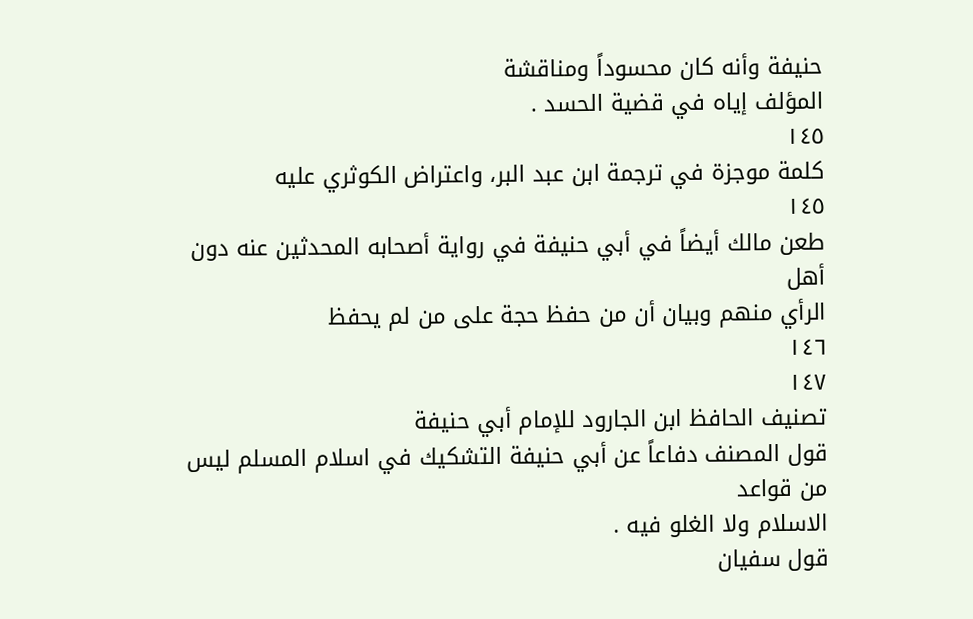حنيفة وأنه كان محسوداً ومناقشة
المؤلف إياه في قضية الحسد .
١٤٥
كلمة موجزة في ترجمة ابن عبد البر، واعتراض الكوثري عليه
١٤٥
طعن مالك أيضاً في أبي حنيفة في رواية أصحابه المحدثين عنه دون أهل
الرأي منهم وبيان أن من حفظ حجة على من لم يحفظ
١٤٦
١٤٧
تصنيف الحافظ ابن الجارود للإمام أبي حنيفة
قول المصنف دفاعاً عن أبي حنيفة التشكيك في اسلام المسلم ليس من قواعد
الاسلام ولا الغلو فيه .
قول سفيان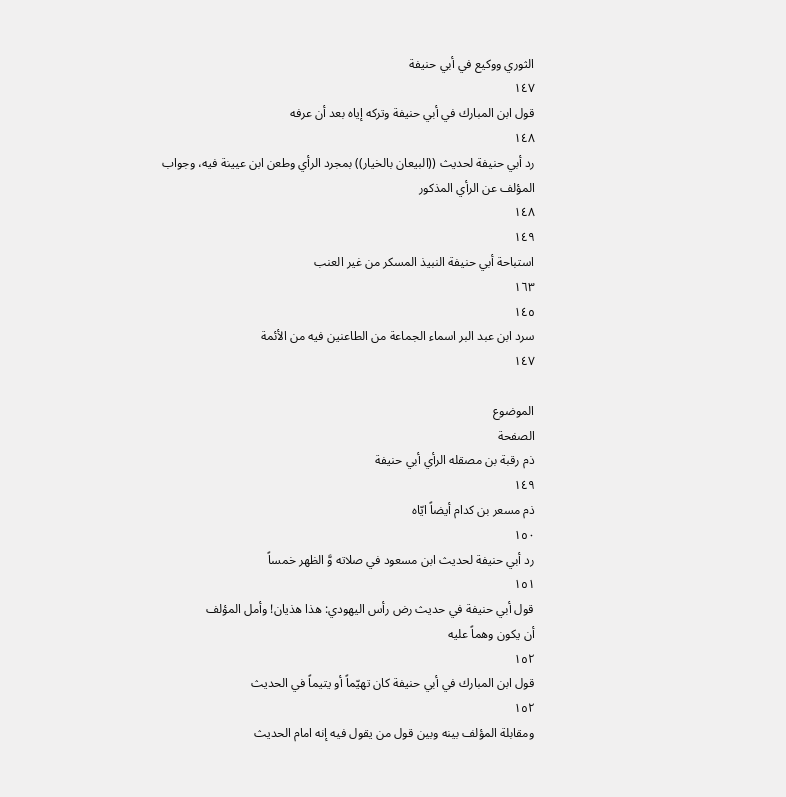الثوري ووکیع في أبي حنيفة
١٤٧
قول ابن المبارك في أبي حنيفة وتركه إياه بعد أن عرفه
١٤٨
رد أبي حنيفة لحديث ((البيعان بالخيار)) بمجرد الرأي وطعن ابن عيينة فيه، وجواب
المؤلف عن الرأي المذكور
١٤٨
١٤٩
استباحة أبي حنيفة النبيذ المسكر من غير العنب
١٦٣
١٤٥
سرد ابن عبد البر اسماء الجماعة من الطاعنين فيه من الأئمة
١٤٧

الموضوع
الصفحة
ذم رقبة بن مصقله الرأي أبي حنيفة
١٤٩
ذم مسعر بن کدام أيضاً ایّاه
١٥٠
رد أبي حنيفة لحديث ابن مسعود في صلاته وَّ الظهر خمساً
١٥١
قول أبي حنيفة في حديث رض رأس اليهودي: هذا هذيان! وأمل المؤلف
أن یکون وهماً علیه
١٥٢
قول ابن المبارك في أبي حنيفة كان تهيّماً أو يتيماً في الحديث
١٥٢
ومقابلة المؤلف بينه وبين قول من يقول فيه إنه امام الحديث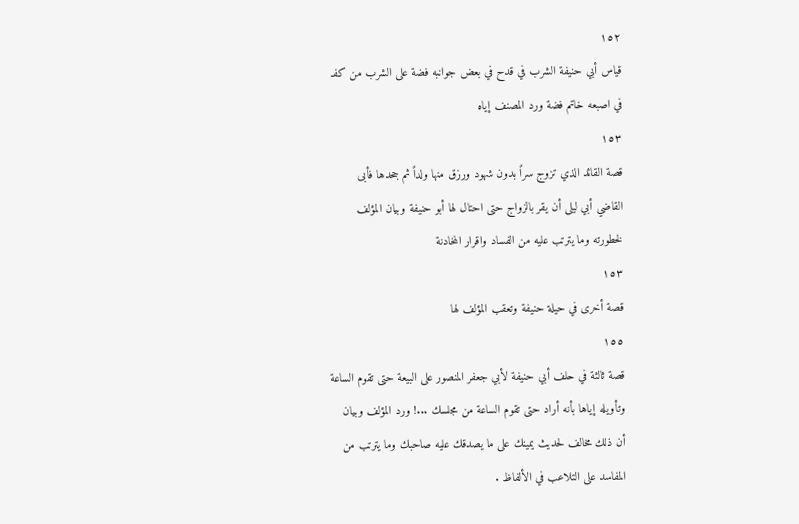١٥٢
قياس أبي حنيفة الشرب في قدح في بعض جوانبه فضة على الشرب من كفـ
في اصبعه خاتم فضة ورد المصنف إياه
١٥٣
قصة القائد الذي تزوج سراً بدون شهود ورزق منها ولداً ثم جحدها فأبى
القاضي أبي ليلى أن يقر بالزواج حتى احتال لها أبو حنيفة وبيان المؤلف
لخطورته وما يترتب عليه من الفساد واقرار المخادنة
١٥٣
قصة أخرى في حيلة حنيفة وتعقب المؤلف لها
١٥٥
قصة ثالثة في حلف أبي حنيفة لأبي جعفر المنصور على البيعة حتى تقوم الساعة
وتأويله إياها بأنه أراد حتى تقوم الساعة من مجلسك ...! ورد المؤلف وبيان
أن ذلك مخالف لحديث يمينك على ما يصدقك عليه صاحبك وما يترتب من
المفاسد على التلاعب في الألفاظ .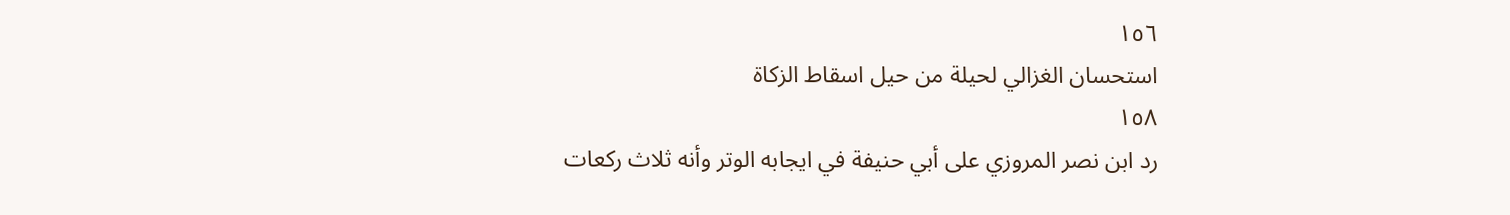١٥٦
استحسان الغزالي لحيلة من حيل اسقاط الزكاة
١٥٨
رد ابن نصر المروزي على أبي حنيفة في ايجابه الوتر وأنه ثلاث ركعات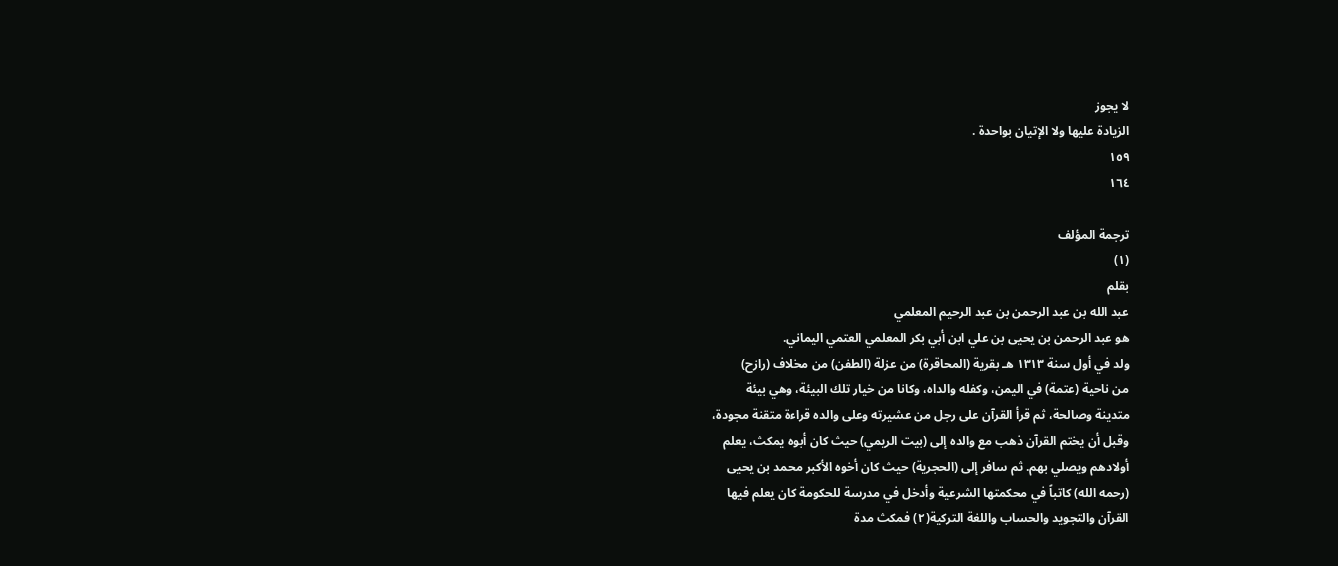لا يجوز
الزيادة عليها ولا الإتيان بواحدة .
١٥٩
١٦٤

ترجمة المؤلف
(١)
بقلم
عبد الله بن عبد الرحمن بن عبد الرحيم المعلمي
هو عبد الرحمن بن يحيى بن علي ابن أبي بكر المعلمي العتمي اليماني.
ولد في أول سنة ١٣١٣ هـ بقرية (المحاقرة) من عزلة (الطفن) من مخلاف (رازح)
من ناحية (عتمة) في اليمن، وكفله والداه، وكانا من خيار تلك البيئة، وهي بيئة
متدينة وصالحة، ثم قرأ القرآن على رجل من عشيرته وعلى والده قراءة متقنة مجودة،
وقبل أن يختم القرآن ذهب مع والده إلى (بيت الريمي) حيث كان أبوه يمكث، يعلم
أولادهم ويصلي بهم. ثم سافر إلى (الحجرية) حيث كان أخوه الأكبر محمد بن يحيى
(رحمه الله) كاتباً في محكمتها الشرعية وأدخل في مدرسة للحكومة كان يعلم فيها
القرآن والتجويد والحساب واللغة التركية(٢) فمكث مدة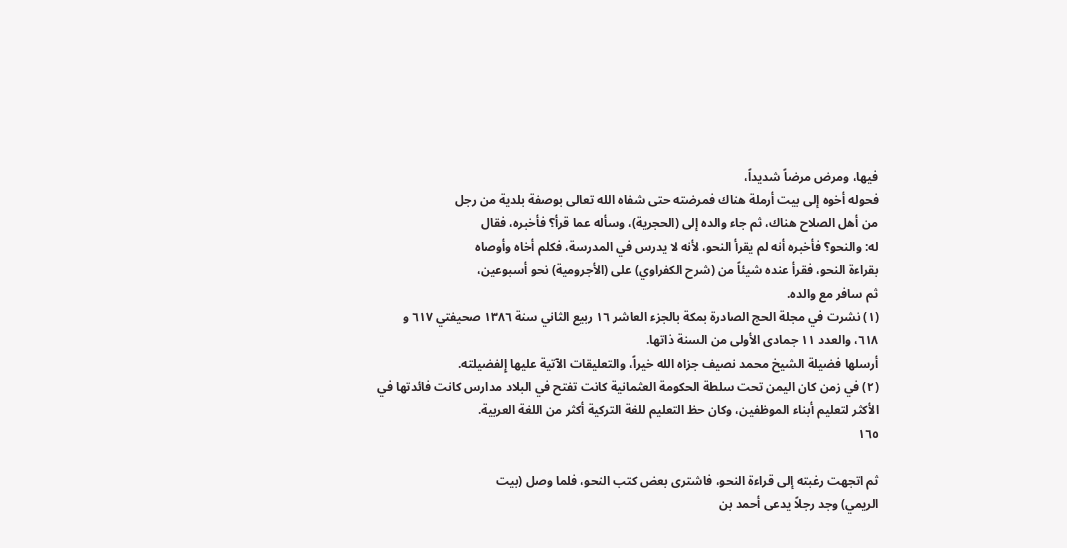فيها، ومرض مرضاً شديداً،
فحوله أخوه إلى بيت أرملة هناك فمرضته حتى شفاه الله تعالی بوصفة بلدیة من رجل
من أهل الصلاح هناك، ثم جاء والده إلى (الحجرية)، وسأله عما قرأ؟ فأخبره، فقال
له: والنحو؟ فأخبره أنه لم يقرأ النحو، لأنه لا يدرس في المدرسة، فكلم أخاه وأوصاه
بقراءة النحو، فقرأ عنده شيئاً من (شرح الكفراوي) على (الأجرومية) نحو أسبوعين،
ثم سافر مع والده.
(١) نشرت في مجلة الحج الصادرة بمكة بالجزء العاشر ١٦ ربيع الثاني سنة ١٣٨٦ صحيفتي ٦١٧ و
٦١٨، والعدد ١١ جمادى الأولى من السنة ذاتها.
أرسلها فضيلة الشيخ محمد نصيف جزاه الله خيراً، والتعليقات الآتية عليها إِلفضيلته.
(٢) في زمن كان اليمن تحت سلطة الحكومة العثمانية كانت تفتح في البلاد مدارس كانت فائدتها في
الأكثر لتعليم أبناء الموظفين، وكان حظ التعليم للغة التركية أكثر من اللغة العربية.
١٦٥

ثم اتجهت رغبته إلى قراءة النحو، فاشترى بعض كتب النحو، فلما وصل (بيت
الريمي) وجد رجلاً يدعى أحمد بن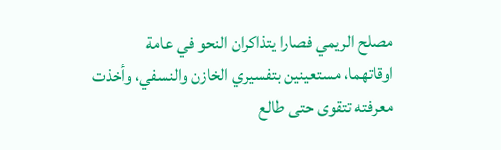مصلح الريمي فصارا يتذاكران النحو في عامة
اوقاتهما، مستعينين بتفسيري الخازن والنسفي، وأخذت معرفته تتقوى حتى طالع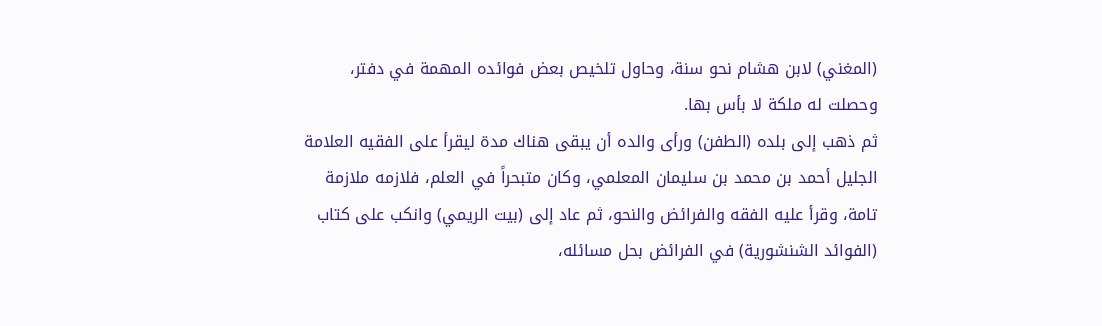(المغني) لابن هشام نحو سنة، وحاول تلخيص بعض فوائده المهمة في دفتر،
وحصلت له ملکة لا بأس بها.
ثم ذهب إلى بلده (الطفن) ورأى والده أن يبقى هناك مدة ليقرأ على الفقيه العلامة
الجليل أحمد بن محمد بن سليمان المعلمي، وكان متبحراً في العلم، فلازمه ملازمة
تامة، وقرأ عليه الفقه والفرائض والنحو، ثم عاد إلى (بيت الريمي) وانكب علی کتاب
(الفوائد الشنشورية) في الفرائض بحل مسائله،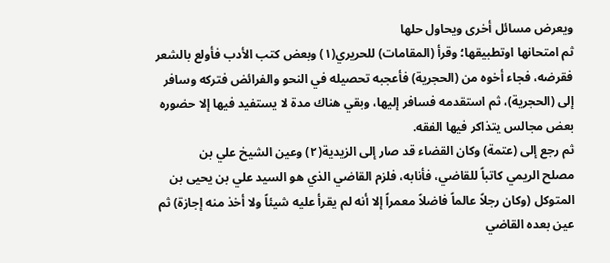ويعرض مسائل أخرى ويحاول حلها
ثم امتحانها اوتطبيقها؛ وقرأ (المقامات) للحريري(١) وبعض كتب الأدب فأولع بالشعر
فقرضه، فجاء أخوه من (الحجرية) فأعجبه تحصيله في النحو والفرائض فتركه وسافر
إلى (الحجرية)، ثم استقدمه فسافر إليها، وبقي هناك مدة لا يستفيد فيها إلا حضوره
بعض مجالس يتذاكر فيها الفقه.
ثم رجع إلى (عتمة) وكان القضاء قد صار إلى الزيدية(٢) وعين الشيخ علي بن
مصلح الريمي كاتباً للقاضي، فأنابه، فلزم القاضي الذي هو السيد علي بن يحيى بن
المتوكل (وكان رجلاً عالماً فاضلاً معمراً إلا أنه لم يقرأ عليه شيئاً ولا أخذ منه إجازة) ثم
عين بعده القاضي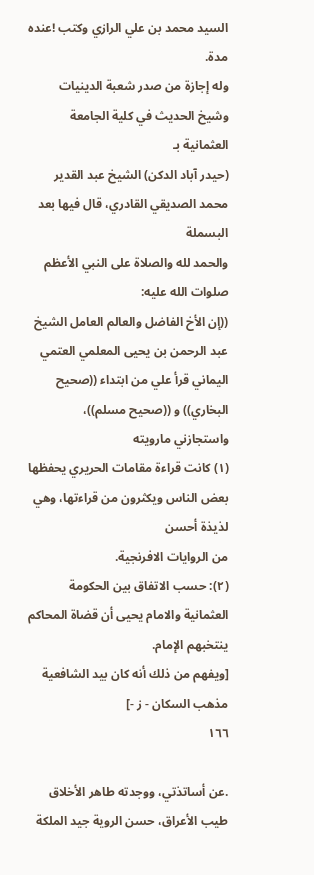السيد محمد بن علي الرازي وكتب !عنده مدة.
وله إجازة من صدر شعبة الدينيات وشيخ الحديث في كلية الجامعة العثمانية بـ
(حيدر آباد الدكن) الشيخ عبد القدير محمد الصديقي القادري، قال فيها بعد البسملة
والحمد لله والصلاة على النبي الأعظم صلوات الله عليه:
((إن الأخ الفاضل والعالم العامل الشيخ عبد الرحمن بن يحيى المعلمي العتمي
اليماني قرأ علي من ابتداء ((صحيح البخاري)) و ((صحيح مسلم))، واستجازني مارويته
(١) كانت قراءة مقامات الحريري يحفظها بعض الناس ويكثرون من قراءتها، وهي لذيذة أحسن
من الروايات الافرنجية.
(٢): حسب الاتفاق بين الحكومة العثمانية والامام يحيى أن قضاة المحاكم ينتخبهم الإمام.
[ويفهم من ذلك أنه كان بيد الشافعية مذهب السكان - ز -]
١٦٦

.عن أساتذتي، ووجدته طاهر الأخلاق طيب الأعراق، حسن الروية جيد الملكة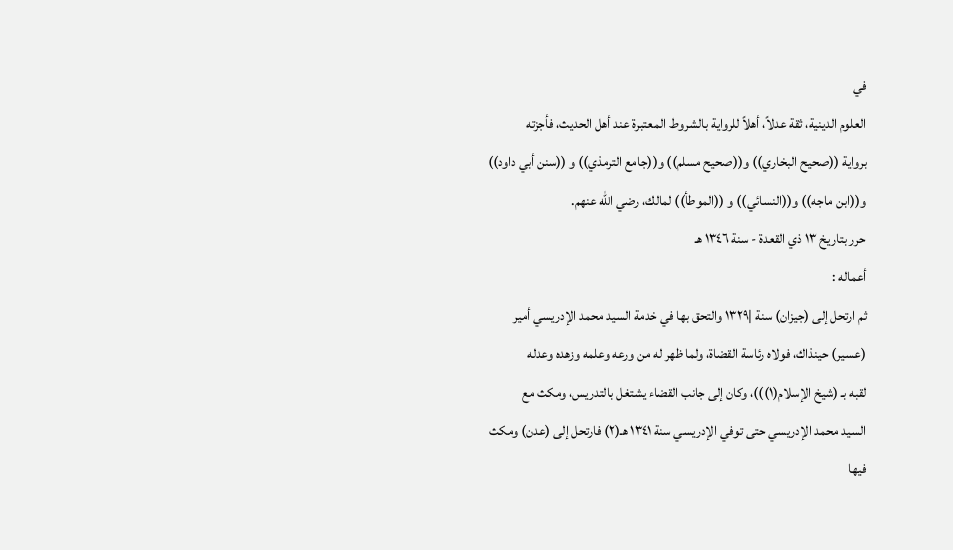في
العلوم الدينية، ثقة عدلاً، أهلاً للرواية بالشروط المعتبرة عند أهل الحديث، فأجزته
برواية ((صحيح البخاري)) و((صحيح مسلم)) و((جامع الترمذي)) و ((سنن أبي داود))
و((ابن ماجه)) و((النسائي)) و ((الموطأ)) لمالك، رضي الله عنهم.
حرر بتاريخ ١٣ ذي القعدة - سنة ١٣٤٦ هـ
أعماله :
ثم ارتحل إلى (جيزان) سنة |١٣٢٩ والتحق بها في خدمة السيد محمد الإدريسي أمير
(عسير) حينذاك، فولاه رئاسة القضاة، ولما ظهر له من ورعه وعلمه وزهده وعدله
لقبه بـ (شيخ الإسلام(١)))، وكان إلى جانب القضاء يشتغل بالتدريس، ومكث مع
السيد محمد الإدريسي حتى توفي الإدريسي سنة ١٣٤١ هـ(٢) فارتحل إلى (عدن) ومكث
فيها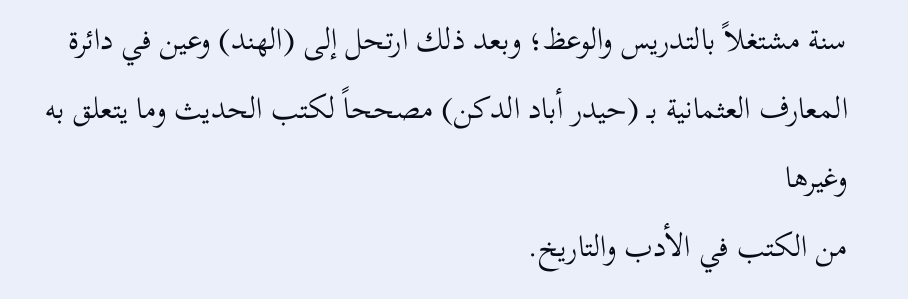سنة مشتغلاً بالتدريس والوعظ؛ وبعد ذلك ارتحل إلى (الهند) وعين في دائرة
المعارف العثمانية بـ (حيدر أباد الدكن) مصححاً لكتب الحديث وما يتعلق به وغيرها
من الكتب في الأدب والتاريخ.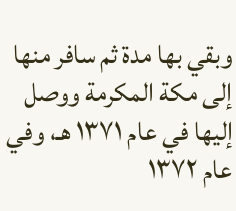وبقي بها مدة ثم سافر منها إلى مكة المكرمة ووصل إليها في عام ١٣٧١ هـ، وفي
عام ١٣٧٢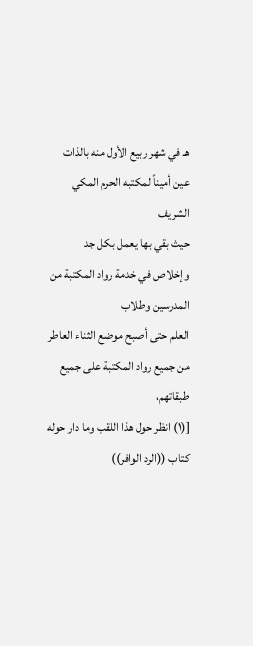هـ في شهر ربيع الأول منه بالذات عين أميناً لمكتبه الحرم المكي الشريف
حيث بقي بها يعمل بكل جد وإخلاص في خدمة رواد المكتبة من المدرسين وطلاب
العلم حتى أصبح موضع الثناء العاطر من جميع رواد المكتبة على جميع طبقاتهم،
[(١) انظر حول هذا اللقب وما دار حوله كتاب ((الرد الوافر))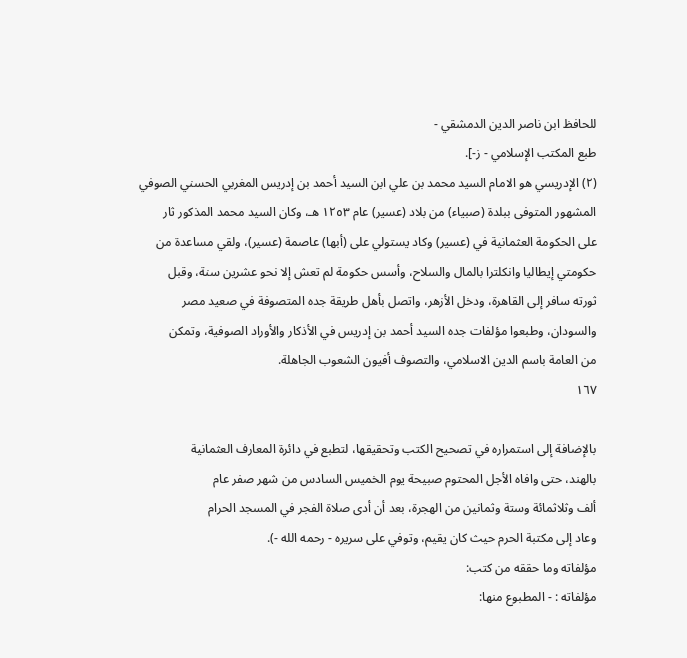للحافظ ابن ناصر الدين الدمشقي -
طبع المكتب الإسلامي - ز-].
(٢) الإدريسي هو الامام السيد محمد بن علي ابن السيد أحمد بن إدريس المغربي الحسني الصوفي
المشهور المتوفى ببلدة (صبياء) من بلاد (عسير) عام ١٢٥٣ هـ، وكان السيد محمد المذكور ثار
على الحكومة العثمانية في (عسير) وكاد يستولي على (أبها) عاصمة (عسير)، ولقي مساعدة من
حكومتي إيطاليا وانكلترا بالمال والسلاح، وأسس حكومة لم تعش إلا نحو عشرين سنة، وقبل
ثورته سافر إلى القاهرة، ودخل الأزهر، واتصل بأهل طريقة جده المتصوفة في صعيد مصر
والسودان، وطبعوا مؤلفات جده السيد أحمد بن إدريس في الأذكار والأوراد الصوفية، وتمكن
من العامة باسم الدين الاسلامي، والتصوف أفيون الشعوب الجاهلة.
١٦٧

بالإضافة إلى استمراره في تصحيح الكتب وتحقيقها، لتطبع في دائرة المعارف العثمانية
بالهند، حتى وافاه الأجل المحتوم صبيحة يوم الخميس السادس من شهر صفر عام
ألف وثلاثمائة وستة وثمانين من الهجرة، بعد أن أدى صلاة الفجر في المسجد الحرام
وعاد إلى مكتبة الحرم حيث كان يقيم، وتوفي على سريره - رحمه الله -).
مؤلفاته وما حققه من كتب:
مؤلفاته : - المطبوع منها: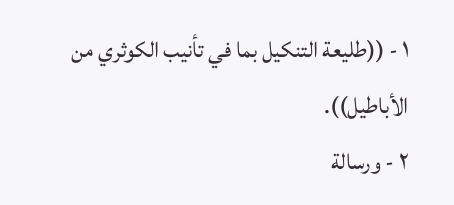١ - ((طليعة التنكيل بما في تأنيب الكوثري من الأباطيل)).
٢ - ورسالة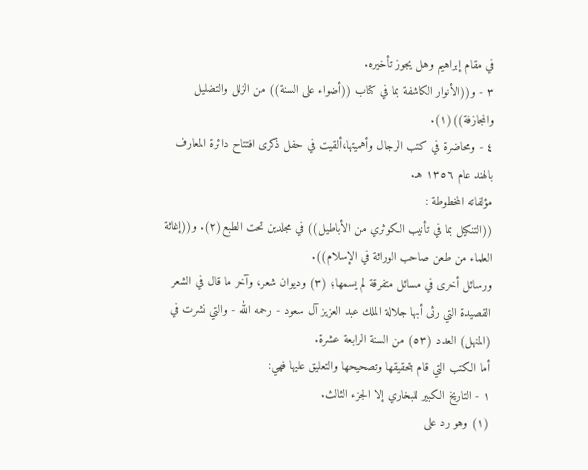في مقام إبراهيم وهل يجوز تأخيره.
٣ - و((الأنوار الكاشفة بما في كتاب ((أضواء على السنة)) من الزلل والتضليل
والمجازفة))(١).
٤ - ومحاضرة في كتب الرجال وأهميتها،ألقيت في حفل ذكرى افتتاح دائرة المعارف
بالهند عام ١٣٥٦ هـ.
مؤلفاته المخطوطة :
((التنكيل بما في تأنيب الكوثري من الأباطيل)) في مجلدين تحت الطبع(٢). و((إغاثة
العلماء من طعن صاحب الوراثة في الإسلام)).
ورسائل أخرى في مسائل متفرقة لم يسمها؛ (٣) وديوان شعر، وآخر ما قال في الشعر
القصيدة التي رثى أبها جلالة الملك عبد العزيز آل سعود - رحمه الله - والتي نشرت في
(المنهل) العدد (٥٣) من السنة الرابعة عشرة.
أما الكتب التي قام بتحقيقها وتصحيحها والتعليق عليها فهي:
١ - التاريخ الكبير للبخاري إلا الجزء الثالث.
(١) وهو رد على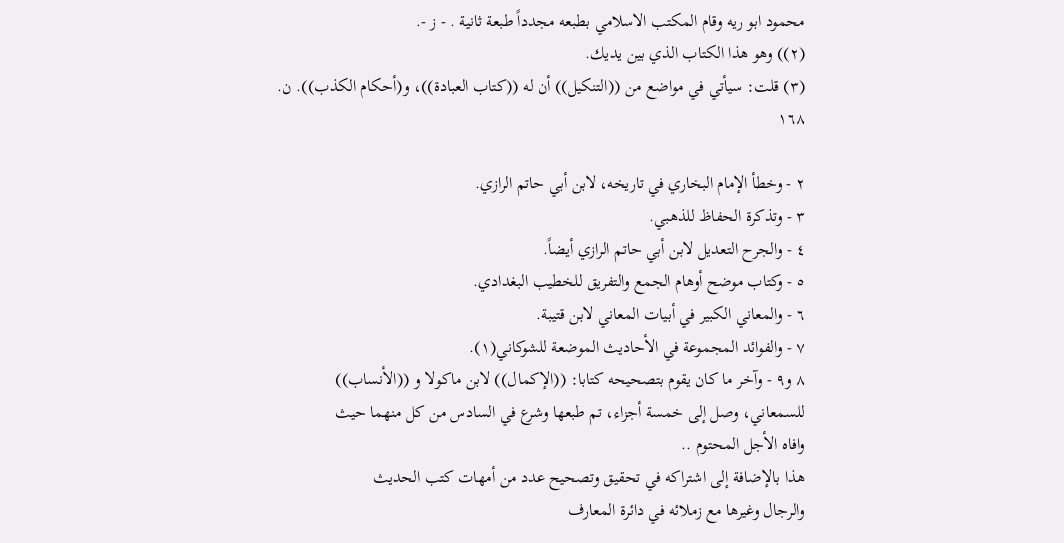محمود ابو ريه وقام المكتب الاسلامي بطبعه مجدداً طبعة ثانية . - ز -.
(٢)) وهو هذا الكتاب الذي بين يديك.
(٣) قلت: سيأتي في مواضع من ((التنكيل)) أن له ((كتاب العبادة))، و(أحكام الكذب)). ن.
١٦٨

٢ - وخطأ الإمام البخاري في تاريخه، لابن أبي حاتم الرازي.
٣ - وتذكرة الحفاظ للذهبي.
٤ - والجرح التعديل لابن أبي حاتم الرازي أيضاً.
٥ - وكتاب موضح أوهام الجمع والتفريق للخطيب البغدادي.
٦ - والمعاني الكبير في أبيات المعاني لابن قتيبة.
٧ - والفوائد المجموعة في الأحاديث الموضعة للشوكاني(١).
٨ و٩ - وآخر ما كان يقوم بتصحيحه كتابا: ((الإكمال)) لابن ماكولا و ((الأنساب))
للسمعاني، وصل إلى خمسة أجزاء، تم طبعها وشرع في السادس من كل منهما حيث
وافاه الأجل المحتوم ..
هذا بالإضافة إلى اشتراكه في تحقيق وتصحيح عدد من أمهات كتب الحديث
والرجال وغيرها مع زملائه في دائرة المعارف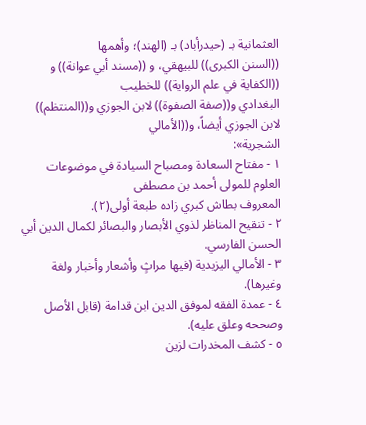العثمانية بـ (حيدرأباد) بـ (الهند)؛ وأهمها
((السنن الكبرى)) للبيهقي، و ((مسند أبي عوانة)) و ((الكفاية في علم الرواية)) للخطيب
البغدادي و((صفة الصفوة)) لابن الجوزي و((المنتظم)) لابن الجوزي أيضاً، و((الأمالي
الشجرية»:
١ - مفتاح السعادة ومصباح السيادة في موضوعات العلوم للمولى أحمد بن مصطفى
المعروف بطاش كبري زاده طبعة أولى(٢).
٢ - تنقيح المناظر لذوي الأبصار والبصائر لكمال الدين أبي الحسن الفارسي.
٣ - الأمالي اليزيدية (فيها مراثٍ وأشعار وأخبار ولغة وغيرها).
٤ - عمدة الفقه لموفق الدين ابن قدامة (قابل الأصل وصححه وعلق عليه).
٥ - كشف المخدرات لزين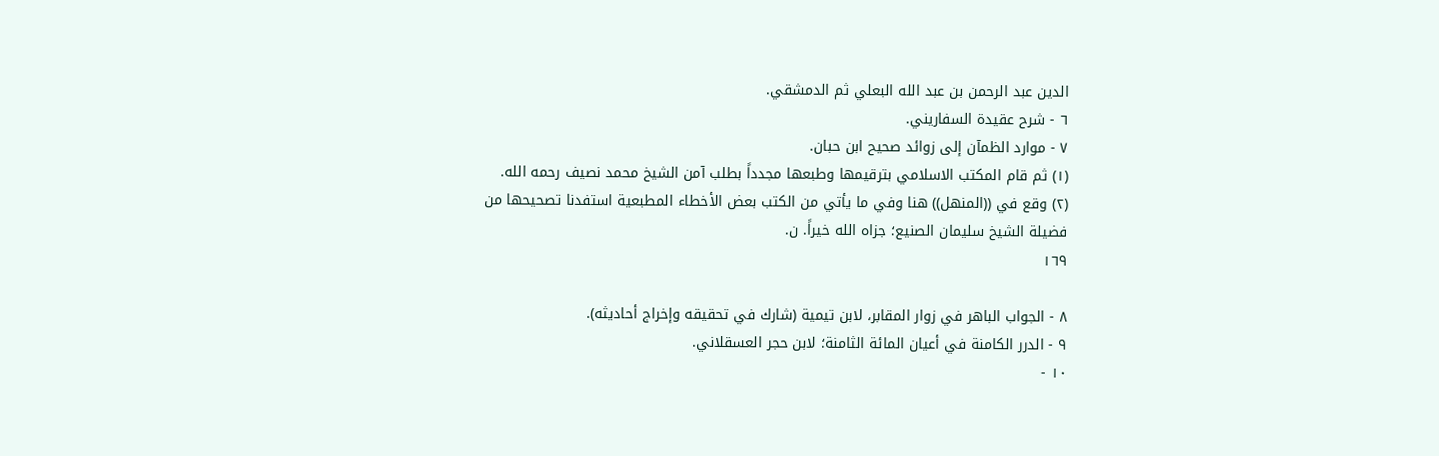الدين عبد الرحمن بن عبد الله البعلي ثم الدمشقي.
٦ - شرح عقيدة السفاريني.
٧ - موارد الظمآن إلى زوائد صحيح ابن حبان.
(١) ثم قام المكتب الاسلامي بترقيمها وطبعها مجدداً بطلب آمن الشيخ محمد نصيف رحمه الله.
(٢) وقع في ((المنهل)) هنا وفي ما يأتي من الكتب بعض الأخطاء المطبعية استفدنا تصحيحها من
فضيلة الشيخ سليمان الصنيع؛ جزاه الله خيراً. ن.
١٦٩

٨ - الجواب الباهر في زوار المقابر، لابن تيمية (شارك في تحقيقه وإخراج أحاديثه).
٩ - الدرر الكامنة في أعيان المائة الثامنة؛ لابن حجر العسقلاني.
١٠ -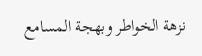نزهة الخواطر وبهجة المسامع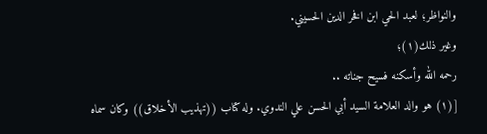والنواظر؛ لعبد الحي ابن افخر الدين الحسيني.
وغير ذلك(١)؛
رحمه الله وأسكنه فسيح جناته ..
[(١) هو والد العلامة السيد أبي الحسن علي الندوي. وله كتاب ((تهذيب الأخلاق)) وكان سماه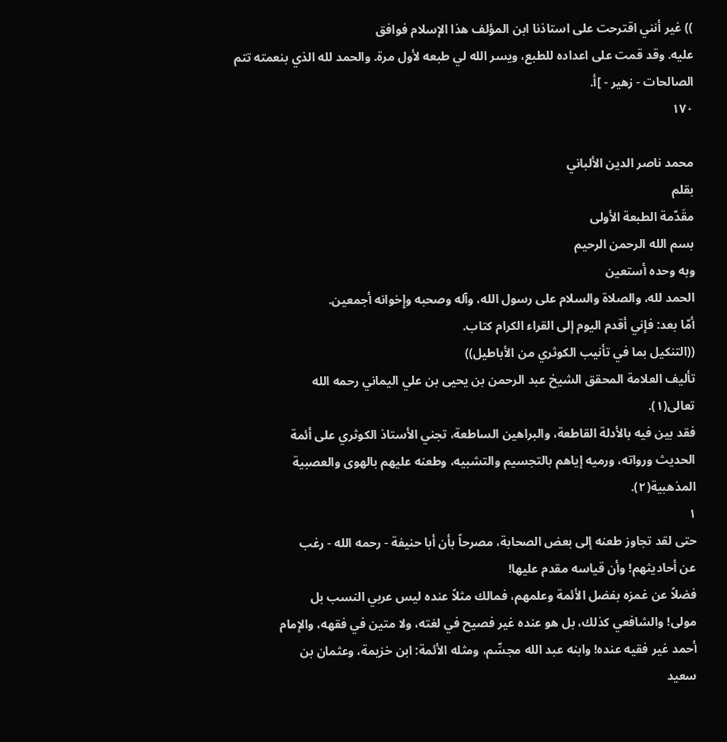)) غير أنني اقترحت على استاذنا ابن المؤلف هذا الإسلام فوافق
عليه. وقد قمت على اعداده للطبع، ويسر الله لي طبعه لأول مرة. والحمد لله الذي بنعمته تتم
الصالحات - زهير - ]أ.
١٧٠

محمد ناصر الدين الألباني
بقلم
مقَدّمة الطبعة الأولى
بسم الله الرحمن الرحيم
وبه وحده أستعين
الحمد لله، والصلاة والسلام على رسول الله، وآله وصحبه وإِخوانه أجمعين.
أمّا بعد: فإني أقدم اليوم إلى القراء الكرام كتاب.
((التنكيل بما في تأنيب الکوثري من الأباطيل))
تأليف العلامة المحقق الشيخ عبد الرحمن بن يحيى بن علي اليماني رحمه الله
تعالى(١).
فقد بين فيه بالأدلة القاطعة، والبراهين الساطعة، تجني الأستاذ الكوثري على أئمة
الحديث ورواته، ورميه إياهم بالتجسيم والتشبيه، وطعنه عليهم بالهوى والعصبية
المذهبية(٢).
١
حتى لقد تجاوز طعنه إلى بعض الصحابة، مصرحاً بأن أبا حنيفة - رحمه الله - رغب
عن أحاديثهم! وأن قياسه مقدم عليها!
فضلاً عن غمزه بفضل الأئمة وعلمهم، فمالك مثلاً عنده لیس عربي النسب بل
مولى! والشافعي كذلك، بل هو عنده غير فصيح في لغته، ولا متين في فقهه، والإمام
أحمد غير فقيه عنده! وابنه عبد الله مجسِّم، ومثله الأئمة: ابن خزيمة، وعثمان بن
سعيد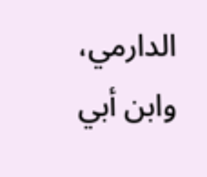الدارمي، وابن أبي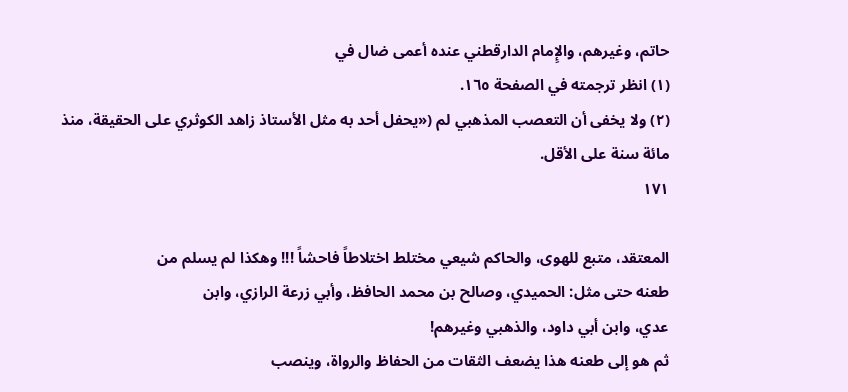حاتم، وغيرهم، والإِمام الدارقطني عنده أعمى ضال في
(١) انظر ترجمته في الصفحة ١٦٥.
(٢) ولا يخفى أن التعصب المذهبي لم («يحفل أحد به مثل الأستاذ زاهد الكوثري على الحقيقة، منذ
مائة سنة على الأقل.
١٧١

المعتقد، متبع للهوى، والحاكم شيعي مختلط اختلاطاً فاحشاً !!! وهكذا لم يسلم من
طعنه حتى مثل: الحميدي، وصالح بن محمد الحافظ، وأبي زرعة الرازي، وابن
عدي، وابن أبي داود، والذهبي وغيرهم!
ثم هو إلى طعنه هذا يضعف الثقات من الحفاظ والرواة، وينصب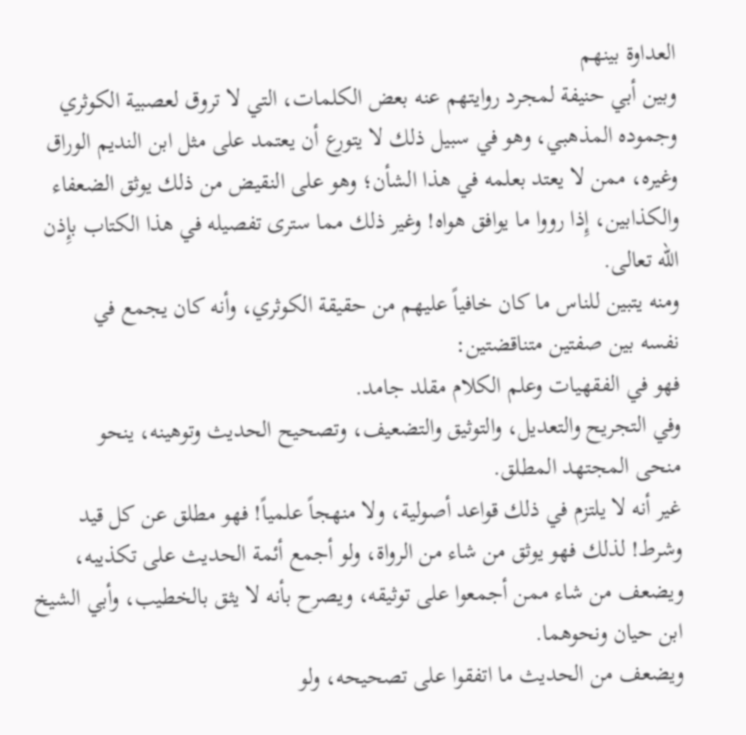العداوة بينهم
وبين أبي حنيفة لمجرد روايتهم عنه بعض الكلمات، التي لا تروق لعصبية الكوثري
وجموده المذهبي، وهو في سبيل ذلك لا يتورع أن يعتمد على مثل ابن النديم الوراق
وغيره، ممن لا يعتد بعلمه في هذا الشأن؛ وهو على النقيض من ذلك يوثق الضعفاء
والكذابين، إِذا رووا ما يوافق هواه! وغير ذلك مما سترى تفصيله في هذا الكتاب بإِذن
الله تعالى.
ومنه يتبين للناس ما كان خافياً عليهم من حقيقة الكوثري، وأنه كان يجمع في
نفسه بين صفتين متناقضتين:
فهو في الفقهيات وعلم الكلام مقلد جامد.
وفي التجريح والتعديل، والتوثيق والتضعيف، وتصحيح الحديث وتوهینه، ينحو
منحى المجتهد المطلق.
غير أنه لا يلتزم في ذلك قواعد أصولية، ولا منهجاً علمياً! فهو مطلق عن كل قيد
وشرط! لذلك فهو يوثق من شاء من الرواة، ولو أجمع أئمة الحديث على تكذيبه،
ويضعف من شاء ممن أجمعوا على توثيقه، ويصرح بأنه لا يثق بالخطيب، وأبي الشيخ
ابن حيان ونحوهما.
ويضعف من الحديث ما اتفقوا على تصحيحه، ولو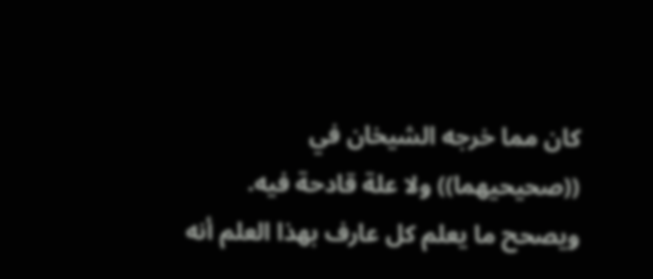كان مما خرجه الشيخان في
((صحيحيهما)) ولا علة قادحة فيه.
ويصحح ما يعلم كل عارف بهذا العلم أنه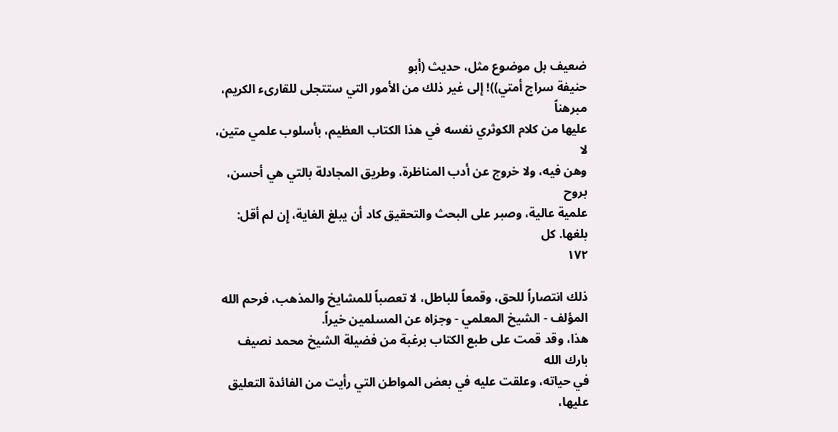ضعيف بل موضوع مثل، حديث (أبو
حنيفة سراج أمتي))! إلى غير ذلك من الأمور التي ستتجلى للقارىء الكريم، مبرهناً
عليها من كلام الكوثري نفسه في هذا الكتاب العظيم، بأسلوب علمي متين، لا
وهن فيه، ولا خروج عن أدب المناظرة، وطريق المجادلة بالتي هي أحسن، بروح
علمية عالية، وصبر على البحث والتحقيق كاد أن يبلغ الغاية، إِن لم أقل: بلغها. كل
١٧٢

ذلك انتصاراً للحق، وقمعاً للباطل، لا تعصباً للمشايخ والمذهب، فرحم الله
المؤلف - الشيخ المعلمي - وجزاه عن المسلمين خيراً.
هذا، وقد قمت على طبع الكتاب برغبة من فضيلة الشيخ محمد نصيف بارك الله
في حياته، وعلقت عليه في بعض المواطن التي رأيت من الفائدة التعليق عليها،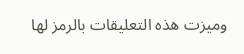وميزت هذه التعليقات بالرمز لها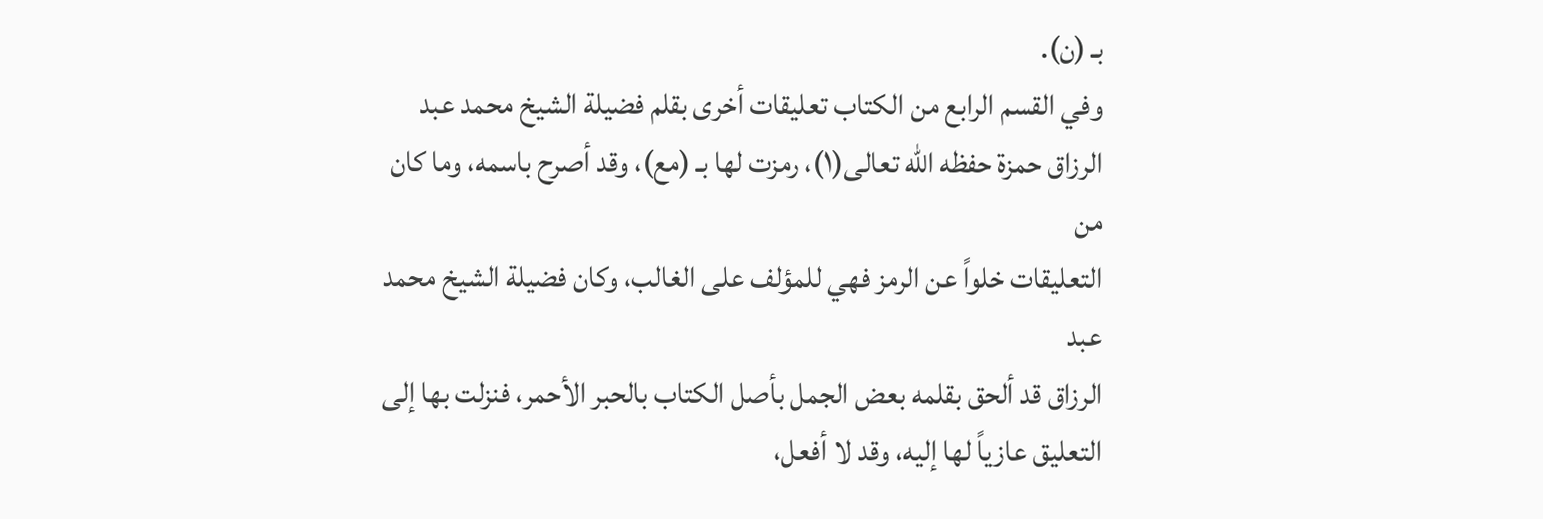بـ (ن).
وفي القسم الرابع من الكتاب تعليقات أخرى بقلم فضيلة الشيخ محمد عبد
الرزاق حمزة حفظه الله تعالى(١)، رمزت لها بـ (مع)، وقد أصرح باسمه، وما كان من
التعليقات خلواً عن الرمز فهي للمؤلف على الغالب، وكان فضيلة الشيخ محمد عبد
الرزاق قد ألحق بقلمه بعض الجمل بأصل الكتاب بالحبر الأحمر، فنزلت بها إلى
التعليق عازياً لها إليه، وقد لا أفعل،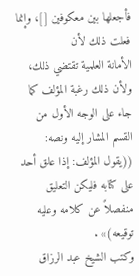فأجعلها بين معكوفين []، وإنما فعلت ذلك لأن
الأمانة العلمية تقتضي ذلك، ولأن ذلك رغبة المؤلف كما جاء على الوجه الأول من
القسم المشار إليه ونصه:
((يقول المؤلف: إذا علق أحد على كتابه فليكن التعليق منفصلاً عن كلامه وعليه
توقیعه)» .
وكتب الشيخ عبد الرزاق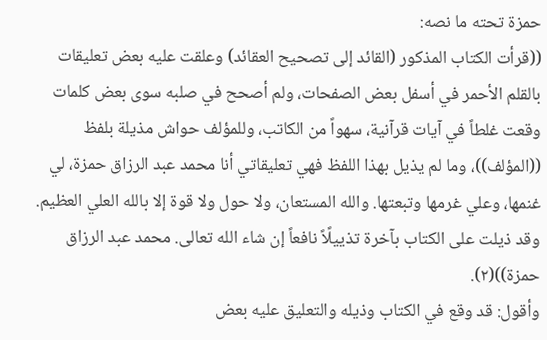حمزة تحته ما نصه:
((قرأت الكتاب المذكور (القائد إلى تصحيح العقائد) وعلقت عليه بعض تعليقات
بالقلم الأحمر في أسفل بعض الصفحات، ولم أصحح في صلبه سوى بعض كلمات
وقعت غلطاً في آيات قرآنية، سهواً من الكاتب، وللمؤلف حواش مذيلة بلفظ
((المؤلف))، وما لم يذيل بهذا اللفظ فهي تعليقاتي أنا محمد عبد الرزاق حمزة، لي
غنمها، وعلي غرمها وتبعتها. والله المستعان، ولا حول ولا قوة إلا بالله العلي العظيم.
وقد ذيلت على الكتاب بآخرة تذييلًاً نافعاً إن شاء الله تعالى. محمد عبد الرزاق
حمزة))(٢).
وأقول: قد وقع في الكتاب وذيله والتعليق عليه بعض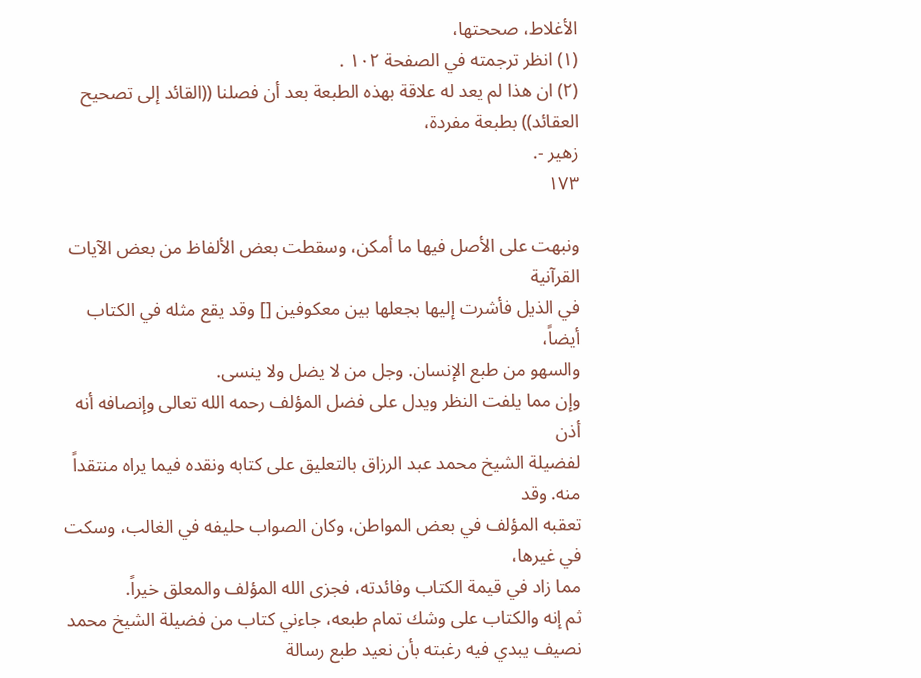الأغلاط، صححتها،
(١) انظر ترجمته في الصفحة ١٠٢ .
(٢) ان هذا لم يعد له علاقة بهذه الطبعة بعد أن فصلنا ((القائد إلى تصحيح العقائد)) بطبعة مفردة،
زهير -.
١٧٣

ونبهت على الأصل فيها ما أمكن، وسقطت بعض الألفاظ من بعض الآيات القرآنية
في الذيل فأشرت إليها بجعلها بين معكوفين [] وقد يقع مثله في الكتاب أيضاً،
والسهو من طبع الإنسان. وجل من لا يضل ولا ينسى.
وإن مما يلفت النظر ويدل على فضل المؤلف رحمه الله تعالى وإنصافه أنه أذن
لفضيلة الشيخ محمد عبد الرزاق بالتعليق على كتابه ونقده فيما يراه منتقداً منه. وقد
تعقبه المؤلف في بعض المواطن، وكان الصواب حليفه في الغالب، وسكت في غيرها،
مما زاد في قيمة الكتاب وفائدته، فجزى الله المؤلف والمعلق خيراً.
ثم إنه والكتاب على وشك تمام طبعه، جاءني كتاب من فضيلة الشيخ محمد
نصيف يبدي فيه رغبته بأن نعيد طبع رسالة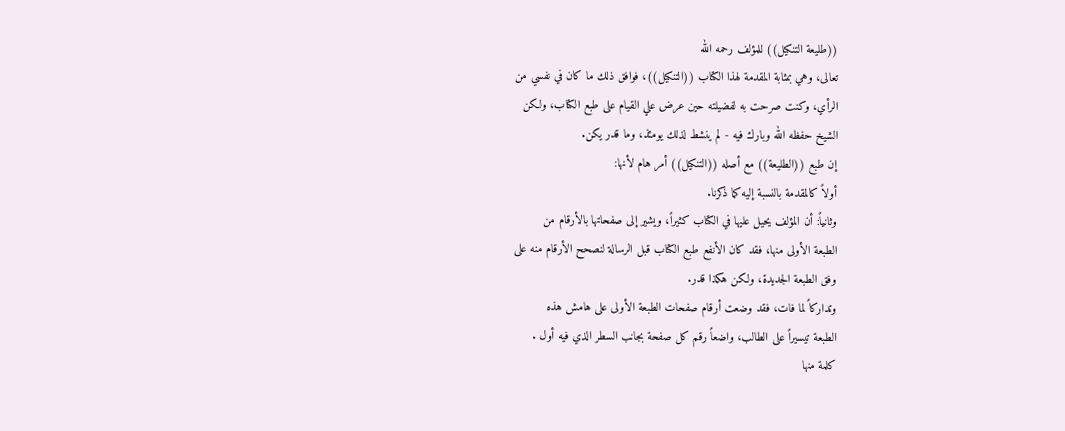((طليعة التنكيل)) للمؤلف رحمه الله
تعالى، وهي بمثابة المقدمة لهذا الكتاب ((التنكيل))، فوافق ذلك ما كان في نفسي من
الرأي، وكنت صرحت به لفضيلته حين عرض علي القيام على طبع الكتاب، ولكن
الشيخ حفظه الله وبارك فيه - لم ينشط لذلك يومئذ، وما قدر يكن.
إن طبع ((الطليعة)) مع أصله ((التنكيل)) أمر هام لأنها:
أولاً كالمقدمة بالنسبة إليه كما ذكرنا.
وثانياً: أن المؤلف يحيل عليها في الكتاب كثيراً، ويشير إلى صفحاتها بالأرقام من
الطبعة الأولى منها، فقد كان الأنفع طبع الكتاب قبل الرسالة لنصحح الأرقام منه على
وفق الطبعة الجديدة، ولكن هكذا قدر.
وتداركاً لما فات، فقد وضعت أرقام صفحات الطبعة الأولى على هامش هذه
الطبعة تيسيراً على الطالب، واضعاً رقم كل صفحة بجانب السطر الذي فيه أول .
كلمة منها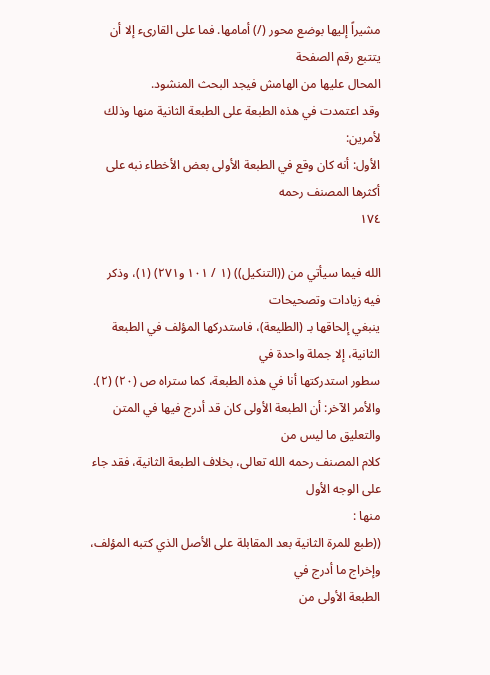مشيراً إليها بوضع محور (/) أمامها. فما على القارىء إلا أن يتتبع رقم الصفحة
المحال عليها من الهامش فيجد البحث المنشود.
وقد اعتمدت في هذه الطبعة على الطبعة الثانية منها وذلك لأمرين:
الأول: أنه كان وقع في الطبعة الأولى بعض الأخطاء نبه على أكثرها المصنف رحمه
١٧٤

الله فيما سيأتي من ((التنكيل)) (١ / ١٠١ و٢٧١) (١)، وذكر فيه زيادات وتصحيحات
ينبغي إلحاقها بـ (الطليعة)، فاستدركها المؤلف في الطبعة الثانية، إلا جملة واحدة في
سطور استدركتها أنا في هذه الطبعة، كما ستراه ص (٢٠) (٢).
والأمر الآخر: أن الطبعة الأولى كان قد أدرج فيها في المتن والتعليق ما ليس من
كلام المصنف رحمه الله تعالى، بخلاف الطبعة الثانية، فقد جاء على الوجه الأول
منها :
((طبع للمرة الثانية بعد المقابلة على الأصل الذي كتبه المؤلف، وإخراج ما أدرج في
الطبعة الأولى من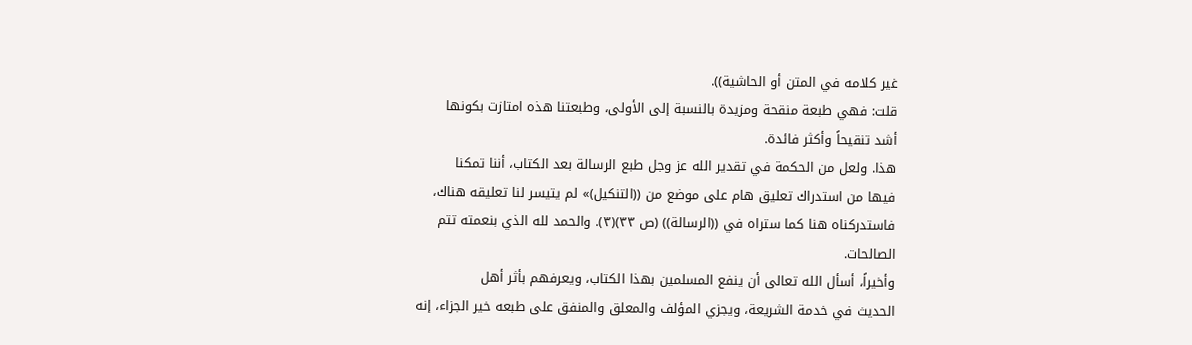غير كلامه في المتن أو الحاشية)).
قلت: فهي طبعة منقحة ومزيدة بالنسبة إلى الأولى، وطبعتنا هذه امتازت بكونها
أشد تنقيحاً وأكثر فائدة.
هذا. ولعل من الحكمة في تقدير الله عز وجل طبع الرسالة بعد الكتاب، أننا تمكنا
فيها من استدراك تعليق هام على موضع من ((التنكيل)» لم يتيسر لنا تعليقه هناك،
فاستدركناه هنا كما ستراه في ((الرسالة)) (ص ٣٣)(٣). والحمد لله الذي بنعمته تتم
الصالحات.
وأخيراً، أسأل الله تعالى أن ينفع المسلمين بهذا الكتاب، ويعرفهم بأثر أهل
الحديث في خدمة الشريعة، ويجزي المؤلف والمعلق والمنفق على طبعه خير الجزاء، إنه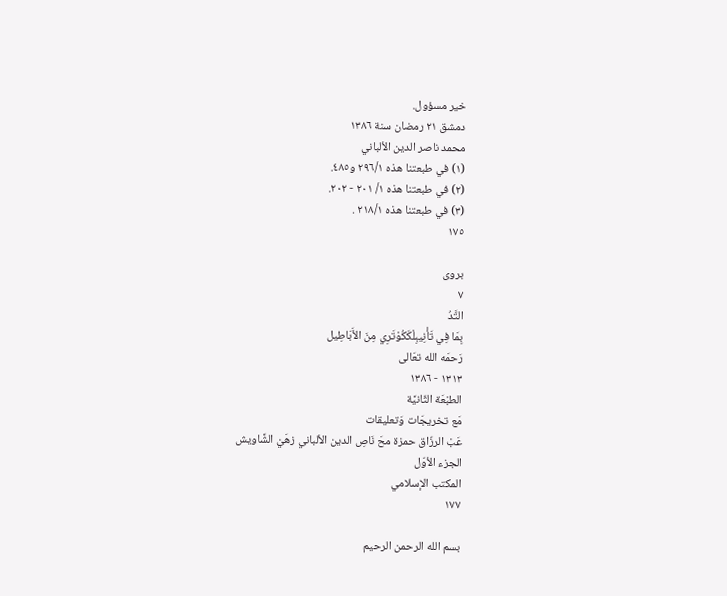خیر مسؤول.
دمشق ٢١ رمضان سنة ١٣٨٦
محمد ناصر الدين الألباني
(١) في طبعتنا هذه ٢٩٦/١ و٤٨٥.
(٢) في طبعتنا هذه ١/ ٢٠١ - ٢٠٢.
(٣) في طبعتنا هذه ٢١٨/١ .
١٧٥

بروى
٧
التَّدُ
بِمَا فِي تَأْنِيبِلْكَكُوْتَرِي مِنَ الأَبَاطِيل
رَحمَه الله تعَالى
١٣١٣ - ١٣٨٦
الطبْعَة الثّانيَّة
مَع تخريجَات وَتعليقات
عَبْ الرزّاق حمزة محَ نَاصِ الدين الألباني زهَيْ الشَّاويش
الجزء الأوّل
المكتب الإسلامي
١٧٧

بسم الله الرحمن الرحيم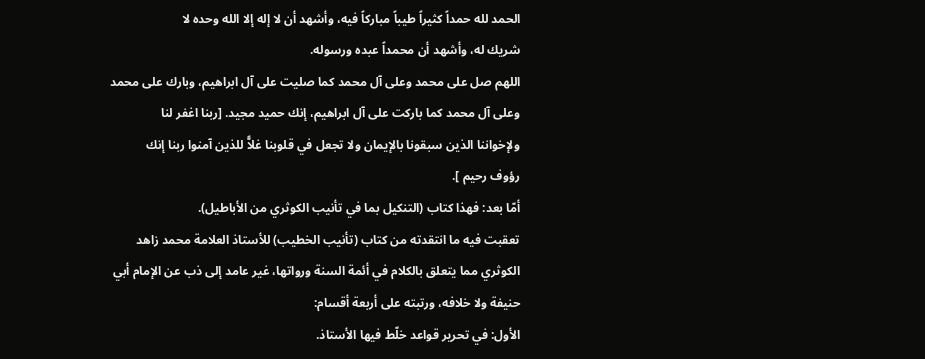الحمد لله حمداً كثيراً طيباً مباركاً فيه، وأشهد أن لا إله إلا الله وحده لا
شريك له، وأشهد أن محمداً عبده ورسوله.
اللهم صل على محمد وعلى آل محمد كما صليت على آل ابراهيم، وبارك على محمد
وعلى آل محمد كما باركت على آل ابراهيم، إنك حميد مجيد. [ربنا اغفر لنا
ولإخواننا الذين سبقونا بالإيمان ولا تجعل في قلوبنا غلاًّ للذين آمنوا ربنا إنك
رؤوف رحيم ].
أمّا بعد: فهذا كتاب (التنكيل بما في تأنيب الكوثري من الأباطيل).
تعقبت فيه ما انتقدته من كتاب (تأنيب الخطيب) للأستاذ العلامة محمد زاهد
الكوثري مما يتعلق بالكلام في أئمة السنة ورواتها، غير عامد إلى ذب عن الإمام أبي
حنيفة ولا خلافه، ورتبته على أربعة أقسام:
الأول: في تحرير قواعد خلّط فيها الأستاذ.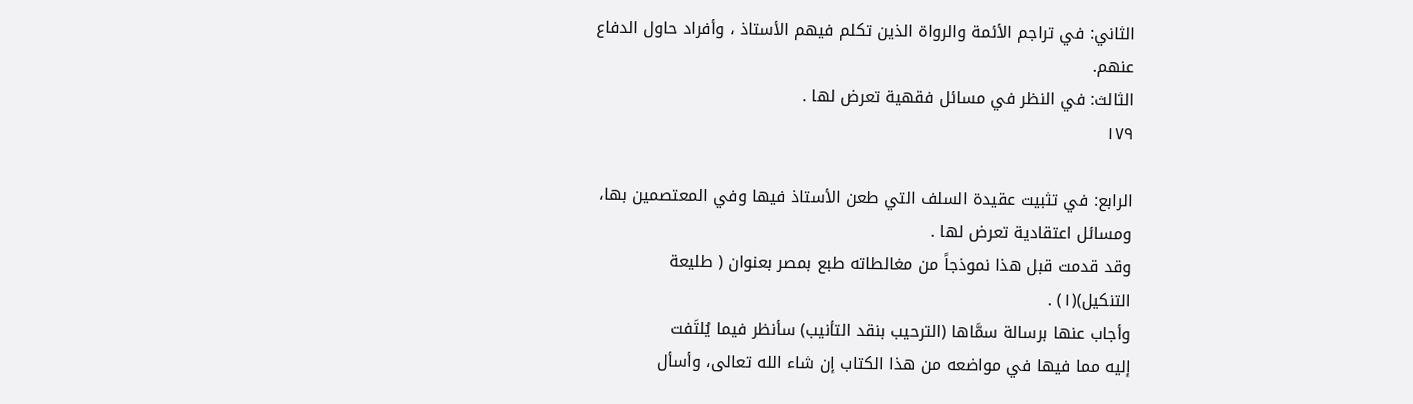الثاني: في تراجم الأئمة والرواة الذين تكلم فيهم الأستاذ ، وأفراد حاول الدفاع
عنهم.
الثالث: في النظر في مسائل فقهية تعرض لها .
١٧٩

الرابع: في تثبيت عقيدة السلف التي طعن الأستاذ فيها وفي المعتصمين بها،
ومسائل اعتقادية تعرض لها .
وقد قدمت قبل هذا نموذجاً من مغالطاته طبع بمصر بعنوان ( طليعة
التنکیل)(١) .
وأجاب عنها برسالة سمَّاها (الترحيب بنقد التأنيب) سأنظر فيما يُلتَفت
إليه مما فيها في مواضعه من هذا الكتاب إن شاء الله تعالى، وأسأل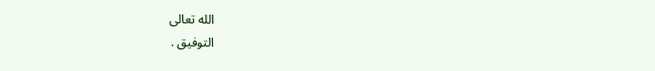الله تعالى
التوفيق .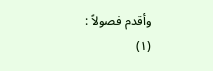وأقدم فصولاً :
(١)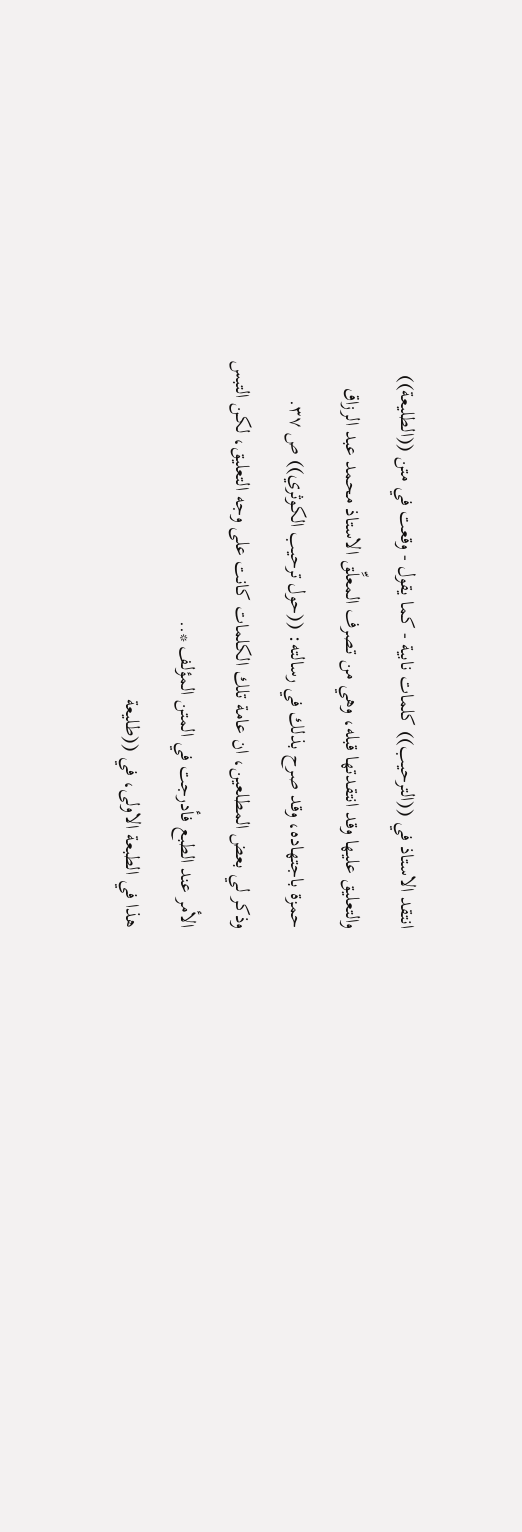انتقد الاستاذ في ((الترحيب)) كلمات نابية - كما يقول - وقعت في متن ((الطليعة))
والتعليق عليها وقد انتقدتها قبله، وهي من تصرف المعلِّق الاستاذ محمد عبد الرزاق
حمزة باجتهاده، وقد صرح بذلك في رسالته: ((حول ترحيب الكوثري)) ص ٣٧.
وذكر لي بعض المطلعين، ان عامة تلك الكلمات كانت على وجه التعليق، لكن التبس
الأمر عند الطبع فأدرجت في المتن المؤلف *..
هذا في الطبعة الاولى، في ((طليعة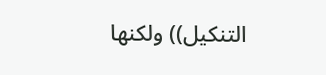التنكيل)) ولكنها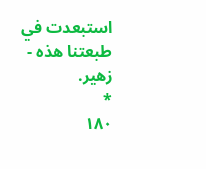استبعدت في طبعتنا هذه - زهير.
*
١٨٠